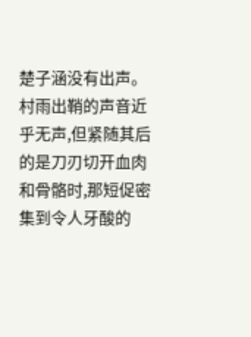楚子涵没有出声。
村雨出鞘的声音近乎无声,但紧随其后的是刀刃切开血肉和骨骼时,那短促密集到令人牙酸的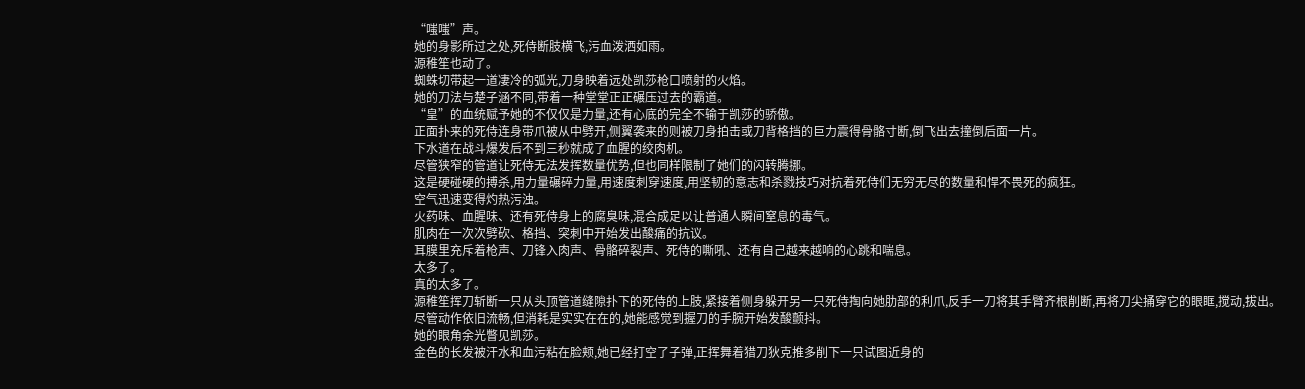“嗤嗤”声。
她的身影所过之处,死侍断肢横飞,污血泼洒如雨。
源稚笙也动了。
蜘蛛切带起一道凄冷的弧光,刀身映着远处凯莎枪口喷射的火焰。
她的刀法与楚子涵不同,带着一种堂堂正正碾压过去的霸道。
“皇”的血统赋予她的不仅仅是力量,还有心底的完全不输于凯莎的骄傲。
正面扑来的死侍连身带爪被从中劈开,侧翼袭来的则被刀身拍击或刀背格挡的巨力震得骨骼寸断,倒飞出去撞倒后面一片。
下水道在战斗爆发后不到三秒就成了血腥的绞肉机。
尽管狭窄的管道让死侍无法发挥数量优势,但也同样限制了她们的闪转腾挪。
这是硬碰硬的搏杀,用力量碾碎力量,用速度刺穿速度,用坚韧的意志和杀戮技巧对抗着死侍们无穷无尽的数量和悍不畏死的疯狂。
空气迅速变得灼热污浊。
火药味、血腥味、还有死侍身上的腐臭味,混合成足以让普通人瞬间窒息的毒气。
肌肉在一次次劈砍、格挡、突刺中开始发出酸痛的抗议。
耳膜里充斥着枪声、刀锋入肉声、骨骼碎裂声、死侍的嘶吼、还有自己越来越响的心跳和喘息。
太多了。
真的太多了。
源稚笙挥刀斩断一只从头顶管道缝隙扑下的死侍的上肢,紧接着侧身躲开另一只死侍掏向她肋部的利爪,反手一刀将其手臂齐根削断,再将刀尖捅穿它的眼眶,搅动,拔出。
尽管动作依旧流畅,但消耗是实实在在的,她能感觉到握刀的手腕开始发酸颤抖。
她的眼角余光瞥见凯莎。
金色的长发被汗水和血污粘在脸颊,她已经打空了子弹,正挥舞着猎刀狄克推多削下一只试图近身的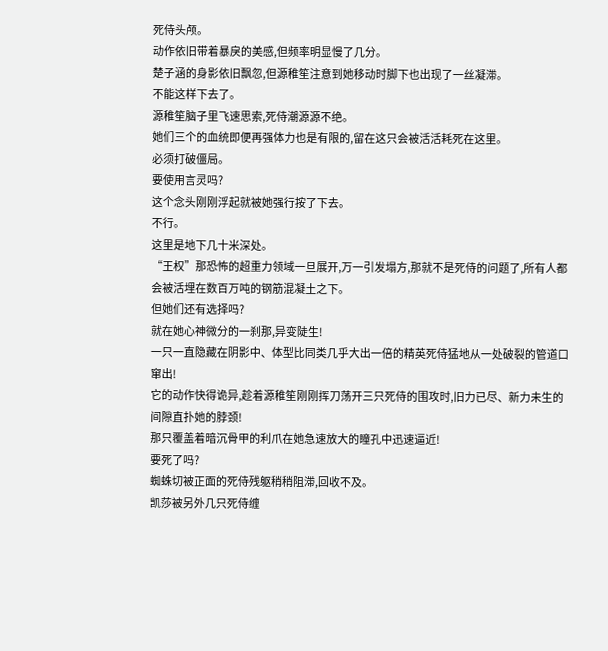死侍头颅。
动作依旧带着暴戾的美感,但频率明显慢了几分。
楚子涵的身影依旧飘忽,但源稚笙注意到她移动时脚下也出现了一丝凝滞。
不能这样下去了。
源稚笙脑子里飞速思索,死侍潮源源不绝。
她们三个的血统即便再强体力也是有限的,留在这只会被活活耗死在这里。
必须打破僵局。
要使用言灵吗?
这个念头刚刚浮起就被她强行按了下去。
不行。
这里是地下几十米深处。
“王权”那恐怖的超重力领域一旦展开,万一引发塌方,那就不是死侍的问题了,所有人都会被活埋在数百万吨的钢筋混凝土之下。
但她们还有选择吗?
就在她心神微分的一刹那,异变陡生!
一只一直隐藏在阴影中、体型比同类几乎大出一倍的精英死侍猛地从一处破裂的管道口窜出!
它的动作快得诡异,趁着源稚笙刚刚挥刀荡开三只死侍的围攻时,旧力已尽、新力未生的间隙直扑她的脖颈!
那只覆盖着暗沉骨甲的利爪在她急速放大的瞳孔中迅速逼近!
要死了吗?
蜘蛛切被正面的死侍残躯稍稍阻滞,回收不及。
凯莎被另外几只死侍缠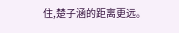住,楚子涵的距离更远。